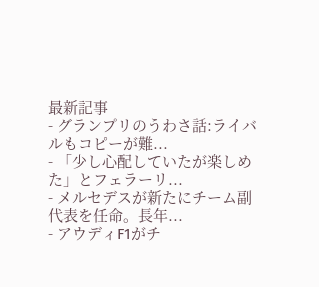最新記事
- グランプリのうわさ話:ライバルもコピーが難...
- 「少し心配していたが楽しめた」とフェラーリ...
- メルセデスが新たにチーム副代表を任命。長年...
- アウディF1がチ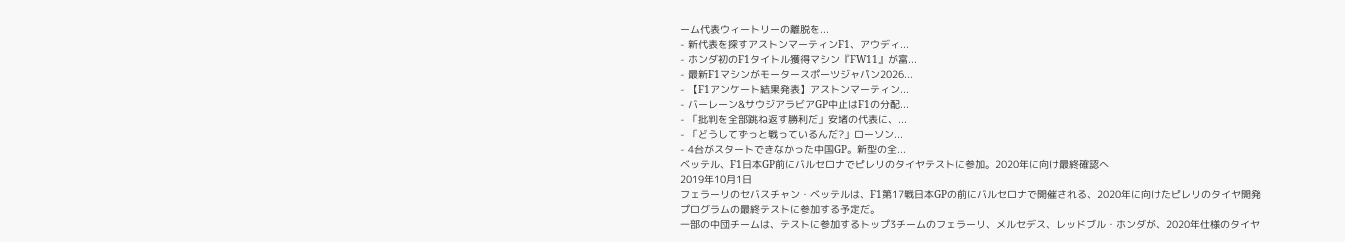ーム代表ウィートリーの離脱を...
- 新代表を探すアストンマーティンF1、アウディ...
- ホンダ初のF1タイトル獲得マシン『FW11』が富...
- 最新F1マシンがモータースポーツジャパン2026...
- 【F1アンケート結果発表】アストンマーティン...
- バーレーン&サウジアラビアGP中止はF1の分配...
- 「批判を全部跳ね返す勝利だ」安堵の代表に、...
- 「どうしてずっと戦っているんだ?」ローソン...
- 4台がスタートできなかった中国GP。新型の全...
ベッテル、F1日本GP前にバルセロナでピレリのタイヤテストに参加。2020年に向け最終確認へ
2019年10月1日
フェラーリのセバスチャン・ベッテルは、F1第17戦日本GPの前にバルセロナで開催される、2020年に向けたピレリのタイヤ開発プログラムの最終テストに参加する予定だ。
一部の中団チームは、テストに参加するトップ3チームのフェラーリ、メルセデス、レッドブル・ホンダが、2020年仕様のタイヤ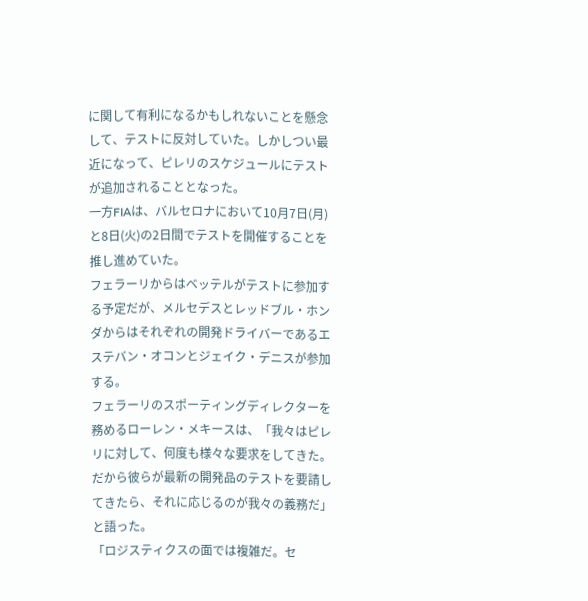に関して有利になるかもしれないことを懸念して、テストに反対していた。しかしつい最近になって、ピレリのスケジュールにテストが追加されることとなった。
一方FIAは、バルセロナにおいて10月7日(月)と8日(火)の2日間でテストを開催することを推し進めていた。
フェラーリからはベッテルがテストに参加する予定だが、メルセデスとレッドブル・ホンダからはそれぞれの開発ドライバーであるエステバン・オコンとジェイク・デニスが参加する。
フェラーリのスポーティングディレクターを務めるローレン・メキースは、「我々はピレリに対して、何度も様々な要求をしてきた。だから彼らが最新の開発品のテストを要請してきたら、それに応じるのが我々の義務だ」と語った。
「ロジスティクスの面では複雑だ。セ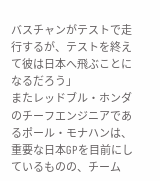バスチャンがテストで走行するが、テストを終えて彼は日本へ飛ぶことになるだろう」
またレッドブル・ホンダのチーフエンジニアであるポール・モナハンは、重要な日本GPを目前にしているものの、チーム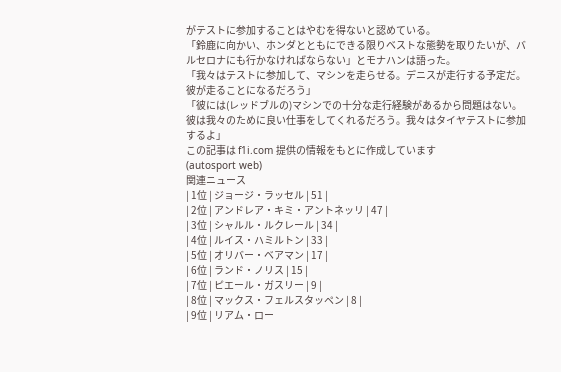がテストに参加することはやむを得ないと認めている。
「鈴鹿に向かい、ホンダとともにできる限りベストな態勢を取りたいが、バルセロナにも行かなければならない」とモナハンは語った。
「我々はテストに参加して、マシンを走らせる。デニスが走行する予定だ。彼が走ることになるだろう」
「彼には(レッドブルの)マシンでの十分な走行経験があるから問題はない。彼は我々のために良い仕事をしてくれるだろう。我々はタイヤテストに参加するよ」
この記事は f1i.com 提供の情報をもとに作成しています
(autosport web)
関連ニュース
| 1位 | ジョージ・ラッセル | 51 |
| 2位 | アンドレア・キミ・アントネッリ | 47 |
| 3位 | シャルル・ルクレール | 34 |
| 4位 | ルイス・ハミルトン | 33 |
| 5位 | オリバー・ベアマン | 17 |
| 6位 | ランド・ノリス | 15 |
| 7位 | ピエール・ガスリー | 9 |
| 8位 | マックス・フェルスタッペン | 8 |
| 9位 | リアム・ロー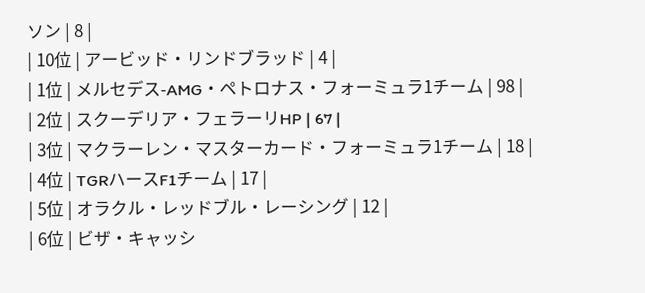ソン | 8 |
| 10位 | アービッド・リンドブラッド | 4 |
| 1位 | メルセデス-AMG・ペトロナス・フォーミュラ1チーム | 98 |
| 2位 | スクーデリア・フェラーリHP | 67 |
| 3位 | マクラーレン・マスターカード・フォーミュラ1チーム | 18 |
| 4位 | TGRハースF1チーム | 17 |
| 5位 | オラクル・レッドブル・レーシング | 12 |
| 6位 | ビザ・キャッシ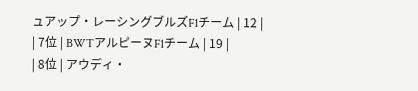ュアップ・レーシングブルズF1チーム | 12 |
| 7位 | BWTアルピーヌF1チーム | 19 |
| 8位 | アウディ・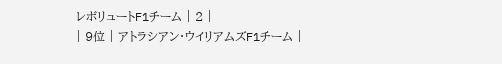レボリュートF1チーム | 2 |
| 9位 | アトラシアン・ウイリアムズF1チーム |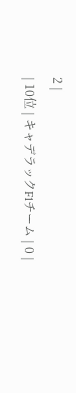2 |
| 10位 | キャデラックF1チーム | 0 |